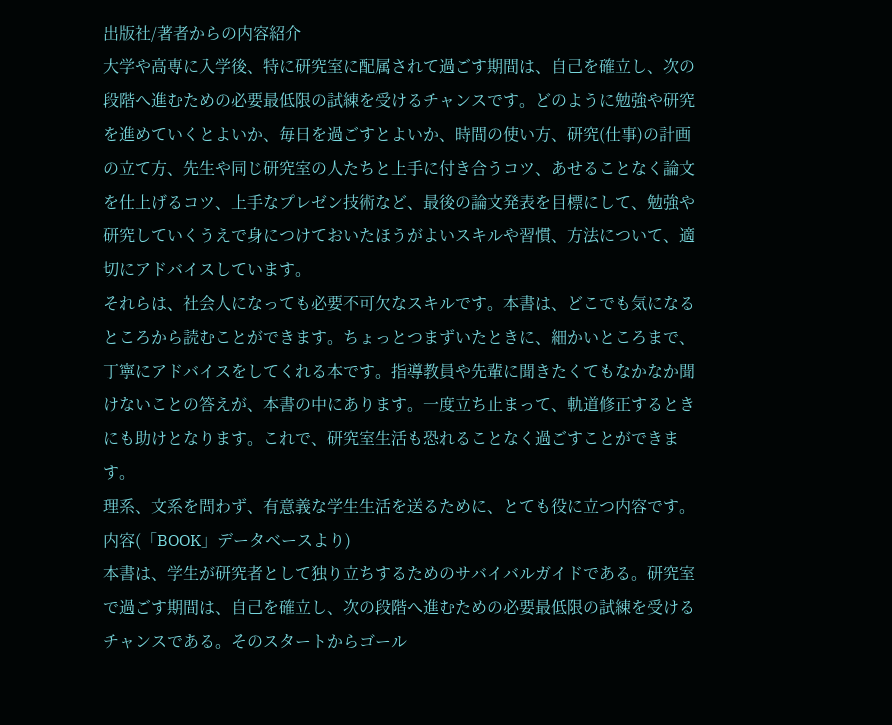出版社/著者からの内容紹介
大学や高専に入学後、特に研究室に配属されて過ごす期間は、自己を確立し、次の段階へ進むための必要最低限の試練を受けるチャンスです。どのように勉強や研究を進めていくとよいか、毎日を過ごすとよいか、時間の使い方、研究(仕事)の計画の立て方、先生や同じ研究室の人たちと上手に付き合うコツ、あせることなく論文を仕上げるコツ、上手なプレゼン技術など、最後の論文発表を目標にして、勉強や研究していくうえで身につけておいたほうがよいスキルや習慣、方法について、適切にアドバイスしています。
それらは、社会人になっても必要不可欠なスキルです。本書は、どこでも気になるところから読むことができます。ちょっとつまずいたときに、細かいところまで、丁寧にアドバイスをしてくれる本です。指導教員や先輩に聞きたくてもなかなか聞けないことの答えが、本書の中にあります。一度立ち止まって、軌道修正するときにも助けとなります。これで、研究室生活も恐れることなく過ごすことができます。
理系、文系を問わず、有意義な学生生活を送るために、とても役に立つ内容です。
内容(「BOOK」データベースより)
本書は、学生が研究者として独り立ちするためのサバイバルガイドである。研究室で過ごす期間は、自己を確立し、次の段階へ進むための必要最低限の試練を受けるチャンスである。そのスタートからゴール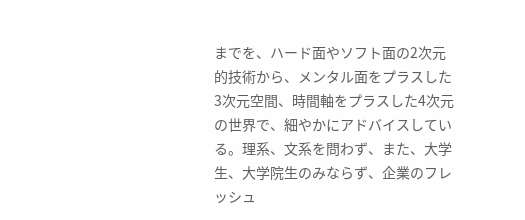までを、ハード面やソフト面の2次元的技術から、メンタル面をプラスした3次元空間、時間軸をプラスした4次元の世界で、細やかにアドバイスしている。理系、文系を問わず、また、大学生、大学院生のみならず、企業のフレッシュ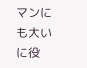マンにも大いに役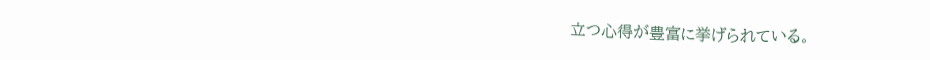立つ心得が豊富に挙げられている。